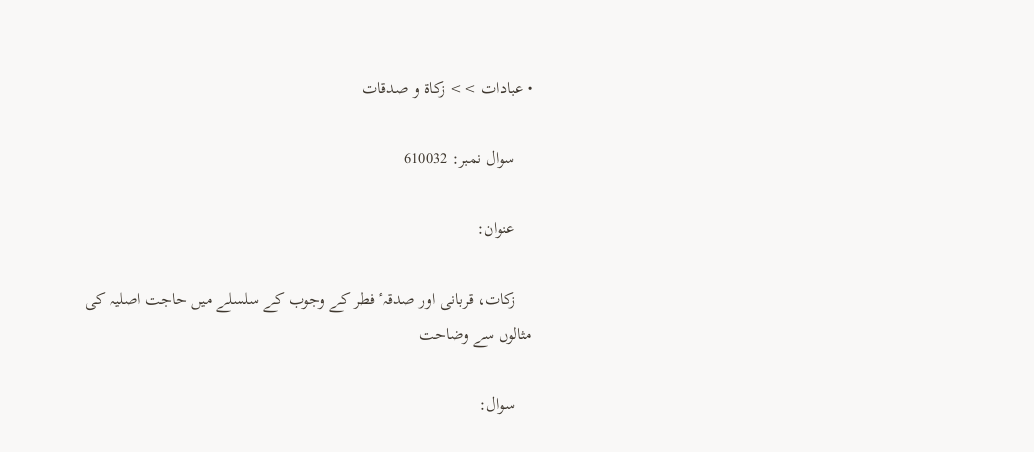• عبادات >> زکاة و صدقات

    سوال نمبر: 610032

    عنوان:

    زکات، قربانی اور صدقہٴ فطر کے وجوب کے سلسلے میں حاجت اصلیہ کی مثالوں سے وضاحت

    سوال: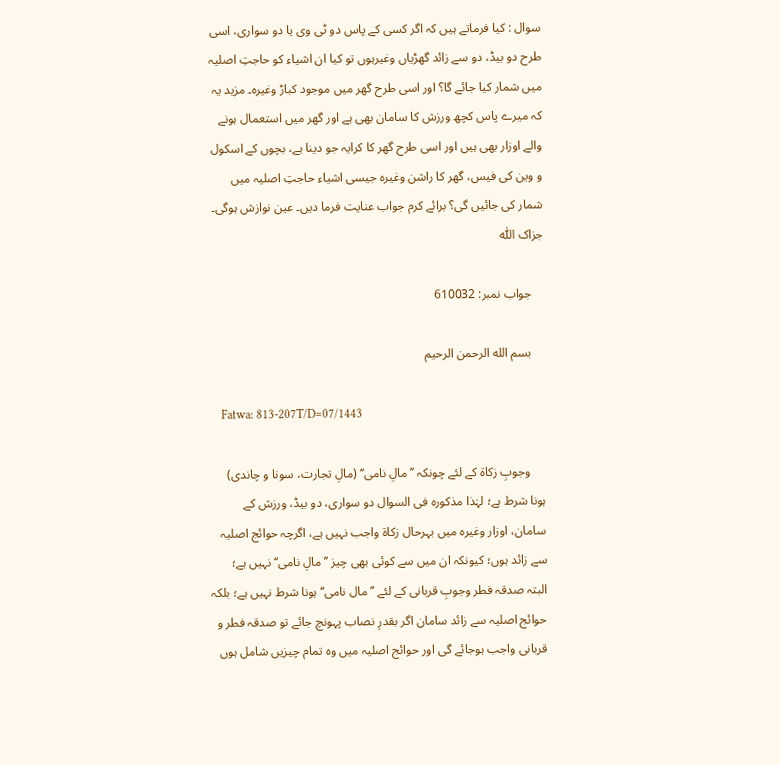سوال : کیا فرماتے ہیں کہ اگر کسی کے پاس دو ٹی وی یا دو سواری، اسی طرح دو بیڈ، دو سے زائد گھڑیاں وغیرہوں تو کیا ان اشیاء کو حاجتِ اصلیہ میں شمار کیا جائے گا؟ اور اسی طرح گھر میں موجود کباڑ وغیرہ۔ مزید یہ کہ میرے پاس کچھ ورزش کا سامان بھی ہے اور گھر میں استعمال ہونے والے اوزار بھی ہیں اور اسی طرح گھر کا کرایہ جو دینا ہے، بچوں کے اسکول و وین کی فیس، گھر کا راشن وغیرہ جیسی اشیاء حاجتِ اصلیہ میں شمار کی جائیں گی؟ برائے کرم جواب عنایت فرما دیں۔ عین نوازش ہوگی۔ جزاک اللّٰه

    جواب نمبر: 610032

    بسم الله الرحمن الرحيم

    Fatwa: 813-207T/D=07/1443

     وجوبِ زكاۃ كے لئے چونكہ ’’مالِ نامی‘‘ (مالِ تجارت، سونا و چاندی) ہونا شرط ہے؛ لہٰذا مذكورہ فی السوال دو سواری، دو بیڈ، ورزش كے سامان، اوزار وغیرہ میں بہرحال زكاۃ واجب نہیں ہے، اگرچہ حوائج اصلیہ سے زائد ہوں؛ كیونكہ ان میں سے كوئی بھی چیز ’’مالِ نامی‘‘ نہیں ہے؛ البتہ صدقہ فطر وجوبِ قربانی كے لئے ’’مال نامی‘‘ ہونا شرط نہیں ہے؛ بلكہ حوائج اصلیہ سے زائد سامان اگر بقدرِ نصاب پہونچ جائے تو صدقہ فطر و قربانی واجب ہوجائے گی اور حوائج اصلیہ میں وہ تمام چیزیں شامل ہوں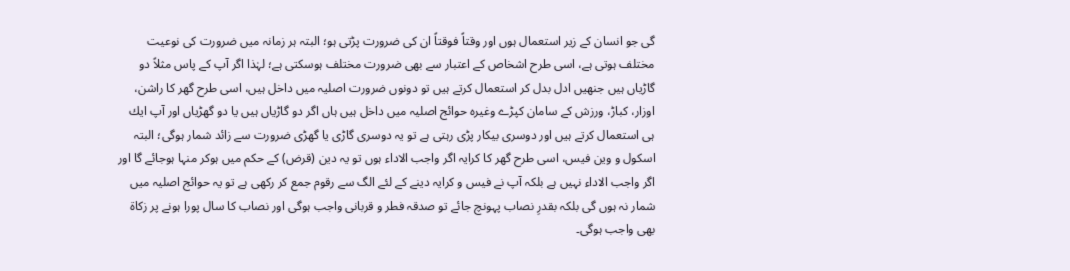گی جو انسان كے زیر استعمال ہوں اور وقتاً فوقتاً ان كی ضرورت پڑتی ہو؛ البتہ ہر زمانہ میں ضرورت كی نوعیت مختلف ہوتی ہے، اسی طرح اشخاص كے اعتبار سے بھی ضرورت مختلف ہوسكتی ہے؛ لہٰذا اگر آپ كے پاس مثلاً دو گاڑیاں ہیں جنھیں ادل بدل كر استعمال كرتے ہیں تو دونوں ضرورت اصلیہ میں داخل ہیں، اسی طرح گھر كا راشن، اوزار، كباڑ، ورزش كے سامان كپڑے وغیرہ حوائج اصلیہ میں داخل ہیں ہاں اگر دو گاڑیاں ہیں یا دو گھڑیاں اور آپ ایك ہی استعمال كرتے ہیں اور دوسری بیكار پڑی رہتی ہے تو یہ دوسری گاڑی یا گھڑی ضرورت سے زائد شمار ہوگی؛ البتہ اسكول و وین فیس، اسی طرح گھر كا كرایہ اگر واجب الاداء ہوں تو یہ دین (قرض) كے حكم میں ہوكر منہا ہوجائے گا اور اگر واجب الاداء نہیں ہے بلكہ آپ نے فیس و كرایہ دینے كے لئے الگ سے رقوم جمع كر ركھی ہے تو یہ حوائج اصلیہ میں شمار نہ ہوں گی بلكہ بقدرِ نصاب پہونچ جائے تو صدقہ فطر و قربانی واجب ہوگی اور نصاب كا سال پورا ہونے پر زكاۃ بھی واجب ہوگی۔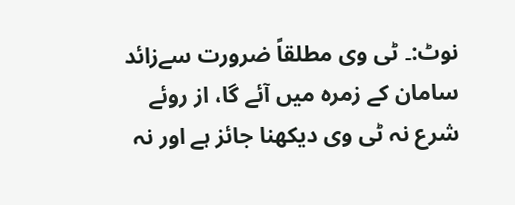نوٹ:۔ ٹی وی مطلقاً ضرورت سےزائد سامان كے زمرہ میں آئے گا، از روئے شرع نہ ٹی وی دیكھنا جائز ہے اور نہ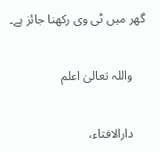گھر میں ٹی وی ركھنا جائز ہے۔


    واللہ تعالیٰ اعلم


    دارالافتاء،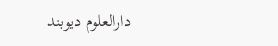دارالعلوم دیوبند